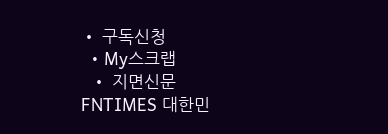• 구독신청
  • My스크랩
  • 지면신문
FNTIMES 대한민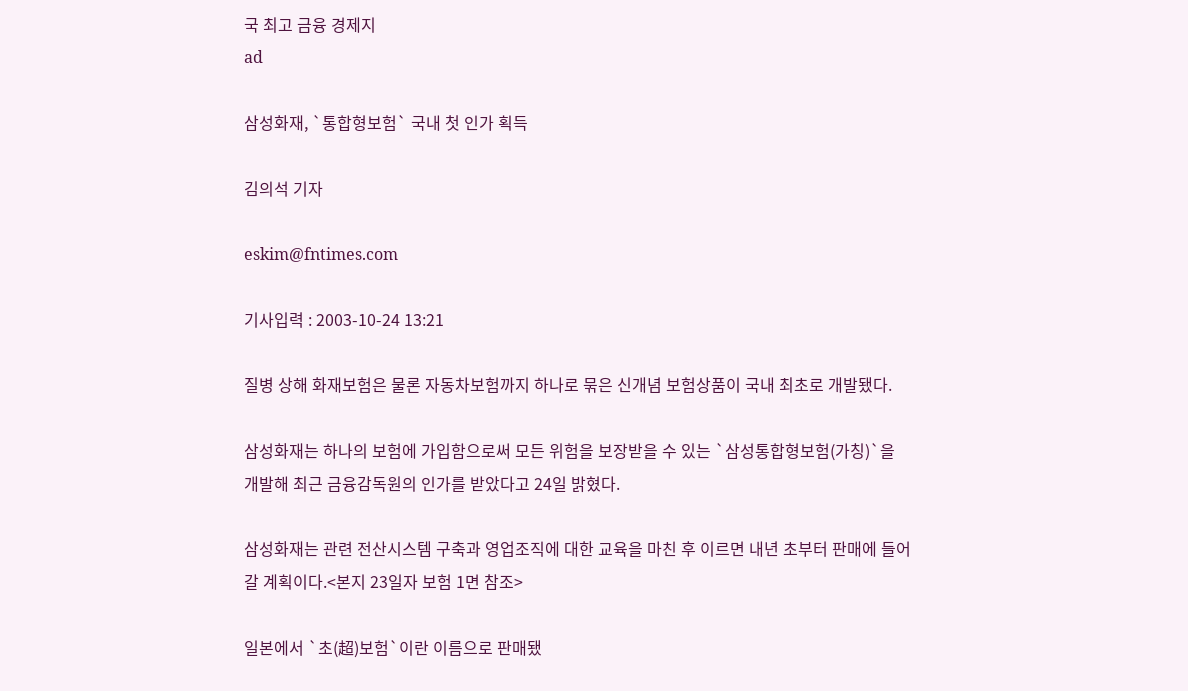국 최고 금융 경제지
ad

삼성화재, `통합형보험` 국내 첫 인가 획득

김의석 기자

eskim@fntimes.com

기사입력 : 2003-10-24 13:21

질병 상해 화재보험은 물론 자동차보험까지 하나로 묶은 신개념 보험상품이 국내 최초로 개발됐다.

삼성화재는 하나의 보험에 가입함으로써 모든 위험을 보장받을 수 있는 `삼성통합형보험(가칭)`을 개발해 최근 금융감독원의 인가를 받았다고 24일 밝혔다.

삼성화재는 관련 전산시스템 구축과 영업조직에 대한 교육을 마친 후 이르면 내년 초부터 판매에 들어갈 계획이다.<본지 23일자 보험 1면 참조>

일본에서 `초(超)보험`이란 이름으로 판매됐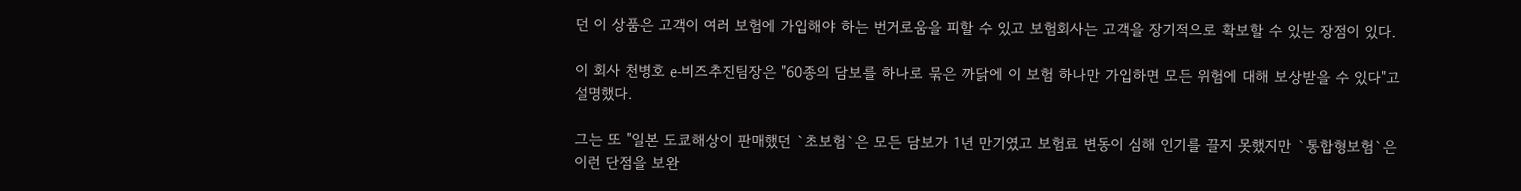던 이 상품은 고객이 여러 보험에 가입해야 하는 번거로움을 피할 수 있고 보험회사는 고객을 장기적으로 확보할 수 있는 장점이 있다.

이 회사 천병호 e-비즈추진팀장은 "60종의 담보를 하나로 묶은 까닭에 이 보험 하나만 가입하면 모든 위험에 대해 보상받을 수 있다"고 설명했다.

그는 또 "일본 도쿄해상이 판매했던 `초보험`은 모든 담보가 1년 만기였고 보험료 변동이 심해 인기를 끌지 못했지만 `통합형보험`은 이런 단점을 보완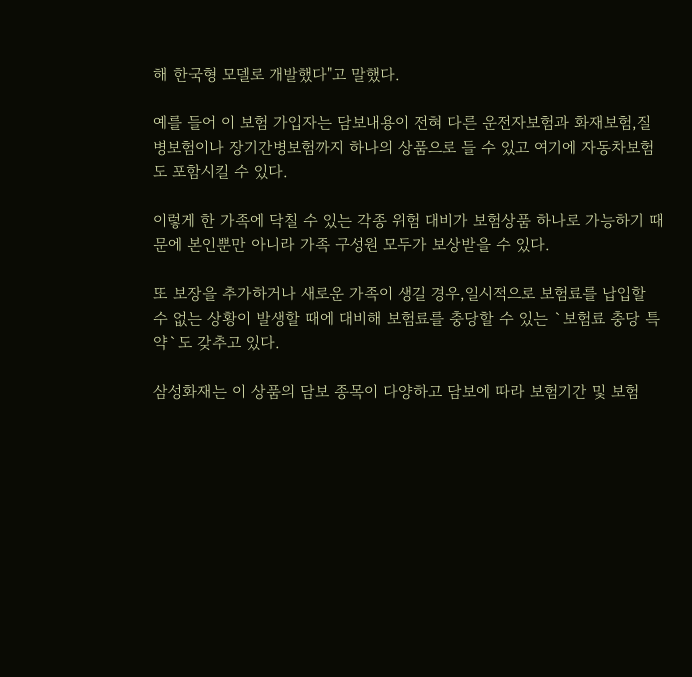해 한국형 모델로 개발했다"고 말했다.

예를 들어 이 보험 가입자는 담보내용이 전혀 다른 운전자보험과 화재보험,질병보험이나 장기간병보험까지 하나의 상품으로 들 수 있고 여기에 자동차보험도 포함시킬 수 있다.

이렇게 한 가족에 닥칠 수 있는 각종 위험 대비가 보험상품 하나로 가능하기 때문에 본인뿐만 아니라 가족 구성원 모두가 보상받을 수 있다.

또 보장을 추가하거나 새로운 가족이 생길 경우,일시적으로 보험료를 납입할 수 없는 상황이 발생할 때에 대비해 보험료를 충당할 수 있는 `보험료 충당 특약`도 갖추고 있다.

삼성화재는 이 상품의 담보 종목이 다양하고 담보에 따라 보험기간 및 보험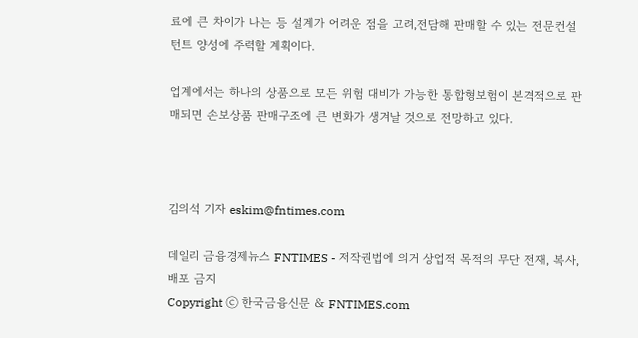료에 큰 차이가 나는 등 설계가 어려운 점을 고려,전담해 판매할 수 있는 전문컨설턴트 양성에 주력할 계획이다.

업계에서는 하나의 상품으로 모든 위험 대비가 가능한 통합형보험이 본격적으로 판매되면 손보상품 판매구조에 큰 변화가 생겨날 것으로 전망하고 있다.



김의석 기자 eskim@fntimes.com

데일리 금융경제뉴스 FNTIMES - 저작권법에 의거 상업적 목적의 무단 전재, 복사, 배포 금지
Copyright ⓒ 한국금융신문 & FNTIMES.com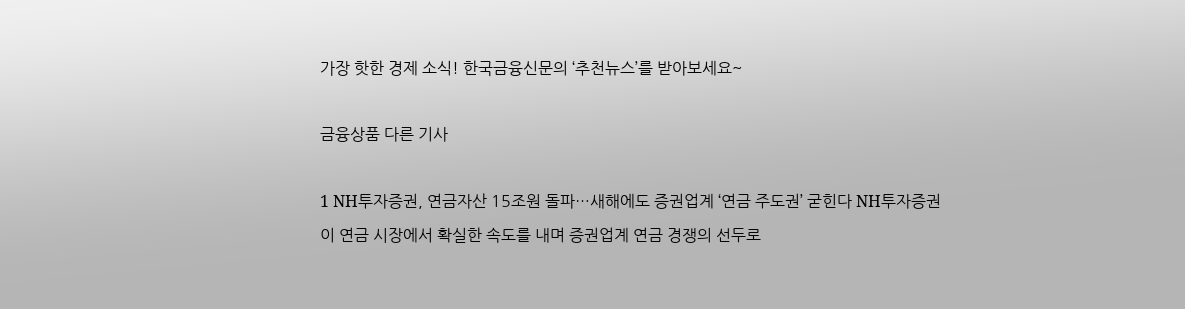가장 핫한 경제 소식! 한국금융신문의 ‘추천뉴스’를 받아보세요~

금융상품 다른 기사

1 NH투자증권, 연금자산 15조원 돌파…새해에도 증권업계 ‘연금 주도권’ 굳힌다 NH투자증권이 연금 시장에서 확실한 속도를 내며 증권업계 연금 경쟁의 선두로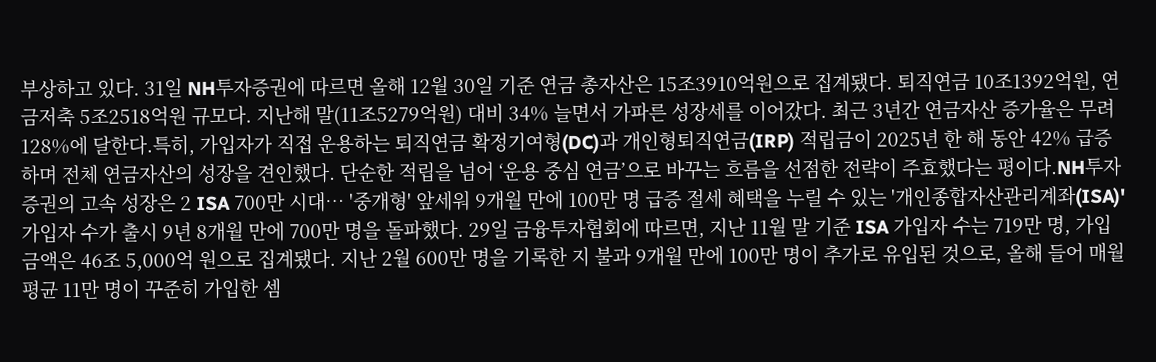부상하고 있다. 31일 NH투자증권에 따르면 올해 12월 30일 기준 연금 총자산은 15조3910억원으로 집계됐다. 퇴직연금 10조1392억원, 연금저축 5조2518억원 규모다. 지난해 말(11조5279억원) 대비 34% 늘면서 가파른 성장세를 이어갔다. 최근 3년간 연금자산 증가율은 무려 128%에 달한다.특히, 가입자가 직접 운용하는 퇴직연금 확정기여형(DC)과 개인형퇴직연금(IRP) 적립금이 2025년 한 해 동안 42% 급증하며 전체 연금자산의 성장을 견인했다. 단순한 적립을 넘어 ‘운용 중심 연금’으로 바꾸는 흐름을 선점한 전략이 주효했다는 평이다.NH투자증권의 고속 성장은 2 ISA 700만 시대… '중개형' 앞세워 9개월 만에 100만 명 급증 절세 혜택을 누릴 수 있는 '개인종합자산관리계좌(ISA)' 가입자 수가 출시 9년 8개월 만에 700만 명을 돌파했다. 29일 금융투자협회에 따르면, 지난 11월 말 기준 ISA 가입자 수는 719만 명, 가입 금액은 46조 5,000억 원으로 집계됐다. 지난 2월 600만 명을 기록한 지 불과 9개월 만에 100만 명이 추가로 유입된 것으로, 올해 들어 매월 평균 11만 명이 꾸준히 가입한 셈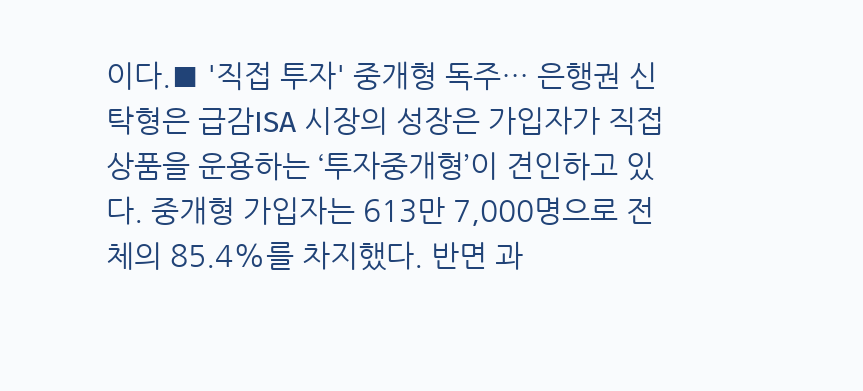이다.■ '직접 투자' 중개형 독주… 은행권 신탁형은 급감ISA 시장의 성장은 가입자가 직접 상품을 운용하는 ‘투자중개형’이 견인하고 있다. 중개형 가입자는 613만 7,000명으로 전체의 85.4%를 차지했다. 반면 과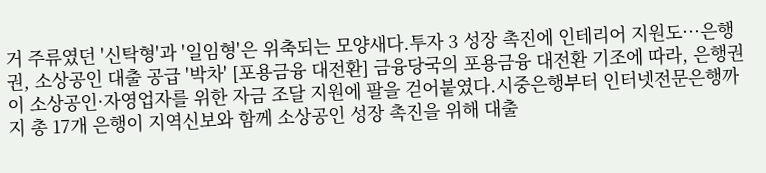거 주류였던 '신탁형'과 '일임형'은 위축되는 모양새다.투자 3 성장 촉진에 인테리어 지원도···은행권, 소상공인 대출 공급 '박차' [포용금융 대전환] 금융당국의 포용금융 대전환 기조에 따라, 은행권이 소상공인·자영업자를 위한 자금 조달 지원에 팔을 걷어붙였다.시중은행부터 인터넷전문은행까지 총 17개 은행이 지역신보와 함께 소상공인 성장 촉진을 위해 대출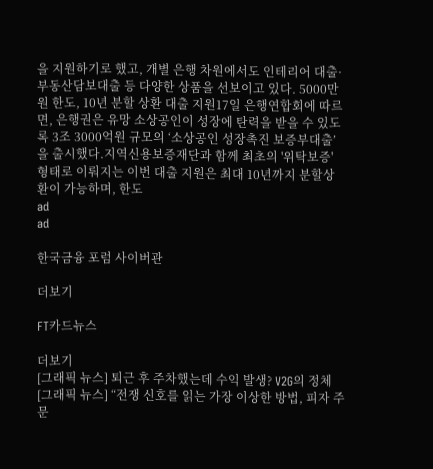을 지원하기로 했고, 개별 은행 차원에서도 인테리어 대출·부동산담보대출 등 다양한 상품을 선보이고 있다. 5000만원 한도, 10년 분할 상환 대출 지원17일 은행연합회에 따르면, 은행권은 유망 소상공인이 성장에 탄력을 받을 수 있도록 3조 3000억원 규모의 ‘소상공인 성장촉진 보증부대출’을 출시했다.지역신용보증재단과 함께 최초의 '위탁보증' 형태로 이뤄지는 이번 대출 지원은 최대 10년까지 분할상환이 가능하며, 한도
ad
ad

한국금융 포럼 사이버관

더보기

FT카드뉴스

더보기
[그래픽 뉴스] 퇴근 후 주차했는데 수익 발생? V2G의 정체
[그래픽 뉴스] “전쟁 신호를 읽는 가장 이상한 방법, 피자 주문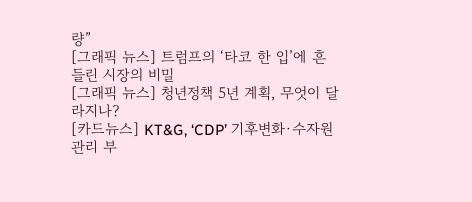량”
[그래픽 뉴스] 트럼프의 ‘타코 한 입’에 흔들린 시장의 비밀
[그래픽 뉴스] 청년정책 5년 계획, 무엇이 달라지나?
[카드뉴스] KT&G, ‘CDP’ 기후변화·수자원 관리 부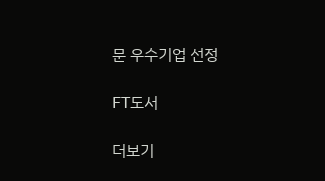문 우수기업 선정

FT도서

더보기